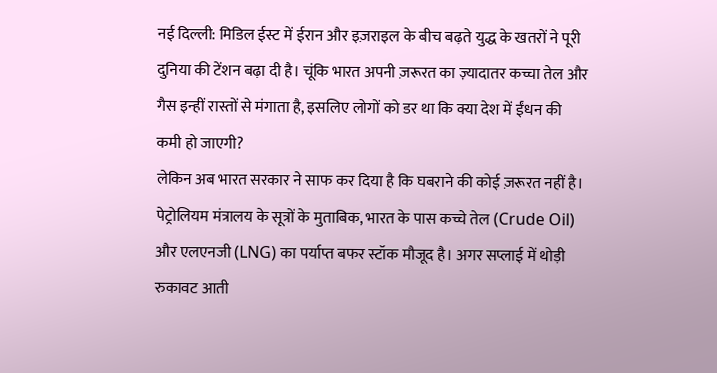नई दिल्ली: मिडिल ईस्ट में ईरान और इज़राइल के बीच बढ़ते युद्ध के खतरों ने पूरी दुनिया की टेंशन बढ़ा दी है। चूंकि भारत अपनी ज़रूरत का ज़्यादातर कच्चा तेल और गैस इन्हीं रास्तों से मंगाता है, इसलिए लोगों को डर था कि क्या देश में ईंधन की कमी हो जाएगी?
लेकिन अब भारत सरकार ने साफ कर दिया है कि घबराने की कोई ज़रूरत नहीं है। पेट्रोलियम मंत्रालय के सूत्रों के मुताबिक, भारत के पास कच्चे तेल (Crude Oil) और एलएनजी (LNG) का पर्याप्त बफर स्टॉक मौजूद है। अगर सप्लाई में थोड़ी रुकावट आती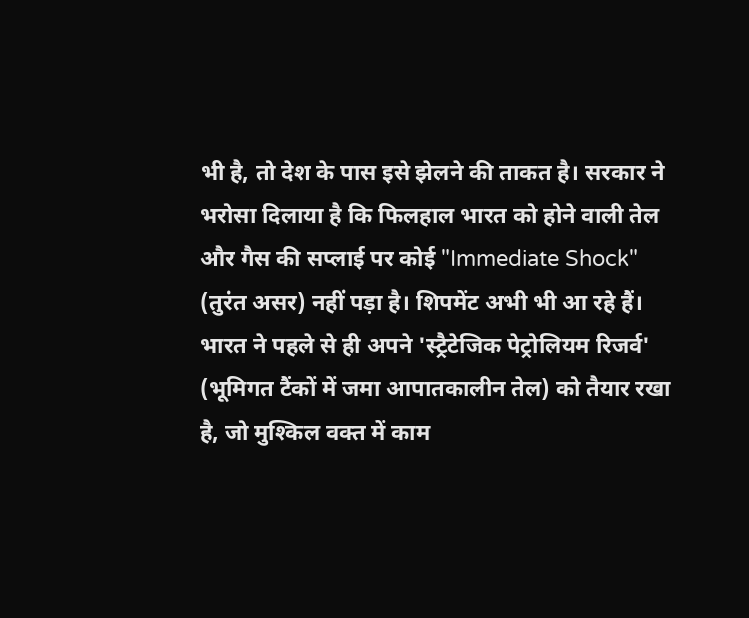भी है, तो देश के पास इसे झेलने की ताकत है। सरकार ने भरोसा दिलाया है कि फिलहाल भारत को होने वाली तेल और गैस की सप्लाई पर कोई "Immediate Shock" (तुरंत असर) नहीं पड़ा है। शिपमेंट अभी भी आ रहे हैं। भारत ने पहले से ही अपने 'स्ट्रैटेजिक पेट्रोलियम रिजर्व' (भूमिगत टैंकों में जमा आपातकालीन तेल) को तैयार रखा है, जो मुश्किल वक्त में काम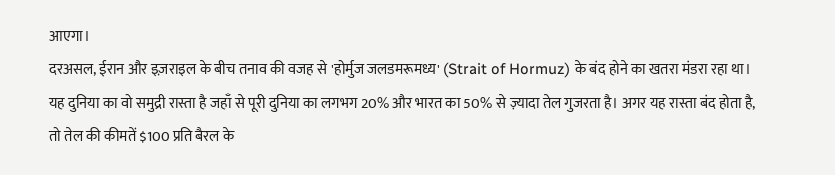आएगा।
दरअसल, ईरान और इज़राइल के बीच तनाव की वजह से 'होर्मुज जलडमरूमध्य' (Strait of Hormuz) के बंद होने का खतरा मंडरा रहा था। यह दुनिया का वो समुद्री रास्ता है जहाँ से पूरी दुनिया का लगभग 20% और भारत का 50% से ज़्यादा तेल गुजरता है। अगर यह रास्ता बंद होता है, तो तेल की कीमतें $100 प्रति बैरल के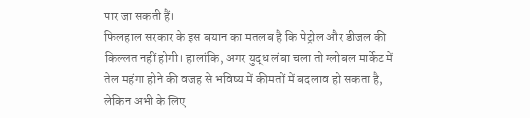पार जा सकती हैं।
फिलहाल सरकार के इस बयान का मतलब है कि पेट्रोल और डीजल की किल्लत नहीं होगी। हालांकि, अगर युद्ध लंबा चला तो ग्लोबल मार्केट में तेल महंगा होने की वजह से भविष्य में कीमतों में बदलाव हो सकता है, लेकिन अभी के लिए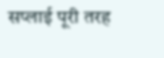सप्लाई पूरी तरह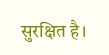सुरक्षित है।